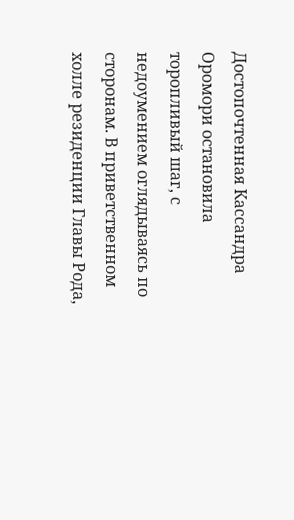Достопочтенная Кассандра Оромори остановила торопливый шаг, с недоумением оглядываясь по сторонам. В приветственном холле резиденции Главы Рода,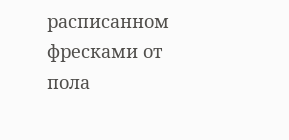расписанном фресками от пола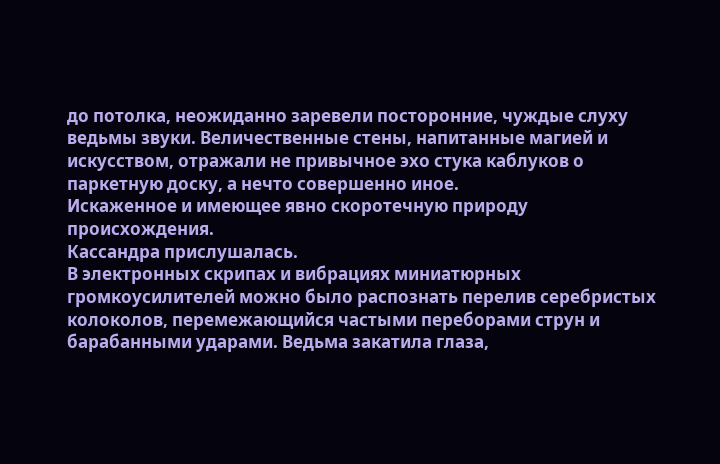до потолка, неожиданно заревели посторонние, чуждые слуху ведьмы звуки. Величественные стены, напитанные магией и искусством, отражали не привычное эхо стука каблуков о паркетную доску, а нечто совершенно иное.
Искаженное и имеющее явно скоротечную природу происхождения.
Кассандра прислушалась.
В электронных скрипах и вибрациях миниатюрных громкоусилителей можно было распознать перелив серебристых колоколов, перемежающийся частыми переборами струн и барабанными ударами. Ведьма закатила глаза,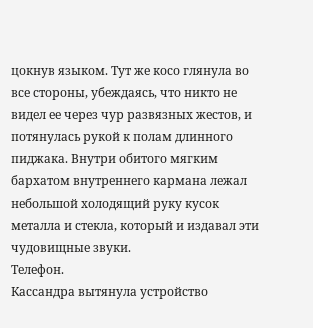цокнув языком. Тут же косо глянула во все стороны, убеждаясь, что никто не видел ее через чур развязных жестов, и потянулась рукой к полам длинного пиджака. Внутри обитого мягким бархатом внутреннего кармана лежал небольшой холодящий руку кусок металла и стекла, который и издавал эти чудовищные звуки.
Телефон.
Кассандра вытянула устройство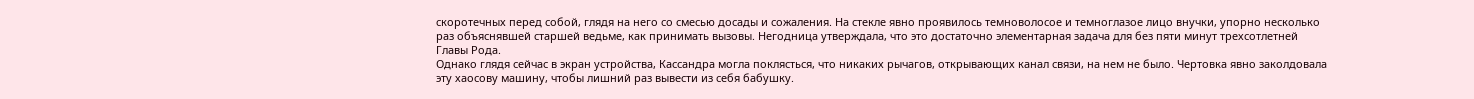скоротечных перед собой, глядя на него со смесью досады и сожаления. На стекле явно проявилось темноволосое и темноглазое лицо внучки, упорно несколько раз объяснявшей старшей ведьме, как принимать вызовы. Негодница утверждала, что это достаточно элементарная задача для без пяти минут трехсотлетней Главы Рода.
Однако глядя сейчас в экран устройства, Кассандра могла поклясться, что никаких рычагов, открывающих канал связи, на нем не было. Чертовка явно заколдовала эту хаосову машину, чтобы лишний раз вывести из себя бабушку.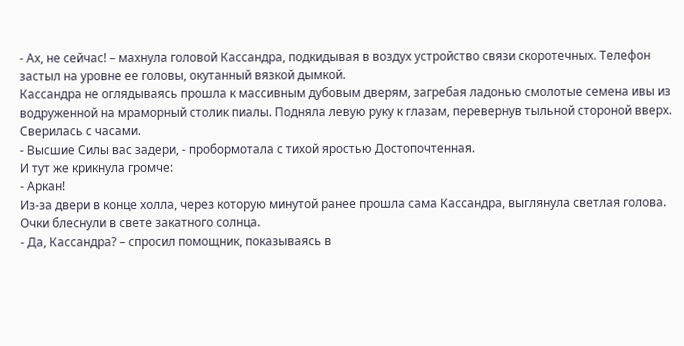- Ах, не сейчас! – махнула головой Кассандра, подкидывая в воздух устройство связи скоротечных. Телефон застыл на уровне ее головы, окутанный вязкой дымкой.
Кассандра не оглядываясь прошла к массивным дубовым дверям, загребая ладонью смолотые семена ивы из водруженной на мраморный столик пиалы. Подняла левую руку к глазам, перевернув тыльной стороной вверх. Сверилась с часами.
- Высшие Силы вас задери, - пробормотала с тихой яростью Достопочтенная.
И тут же крикнула громче:
- Аркан!
Из-за двери в конце холла, через которую минутой ранее прошла сама Кассандра, выглянула светлая голова. Очки блеснули в свете закатного солнца.
- Да, Кассандра? – спросил помощник, показываясь в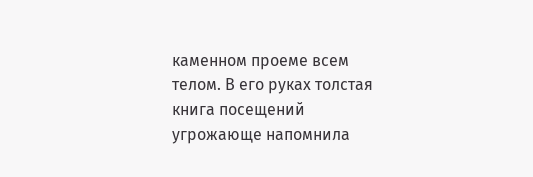каменном проеме всем телом. В его руках толстая книга посещений угрожающе напомнила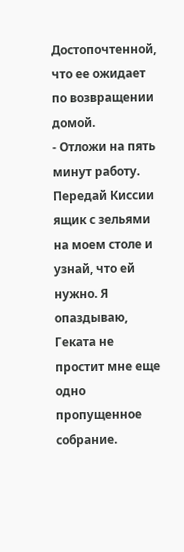Достопочтенной, что ее ожидает по возвращении домой.
- Отложи на пять минут работу. Передай Киссии ящик с зельями на моем столе и узнай, что ей нужно. Я опаздываю, Геката не простит мне еще одно пропущенное собрание.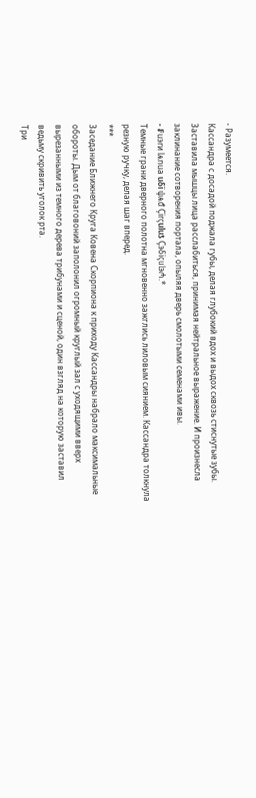- Разумеется.
Кассандра с досадой поджала губы, делая глубокий вдох и выдох сквозь стиснутые зубы. Заставила мышцы лица расслабиться, принимая нейтральное выражение. И произнесла заклинание сотворения портала, опыляя дверь смолотыми семенами ивы.
- ₣uэrи lѧnuа uẟï ѱѧđ Ҫïrςuluƾ Ҫэẟïςulэ₼.*
Темные грани дверного полотна мгновенно зажглись лиловым сиянием. Кассандра толкнула резную ручку, делая шаг вперед.
***
Заседание Ближнего Круга Ковена Скорпиона к приходу Кассандры набрало максимальные обороты. Дым от благовоний заполонил огромный круглый зал с уходящими вверх вырезанными из темного дерева трибунами и сценой, один взгляд на которую заставил ведьму скривить уголок рта.
Три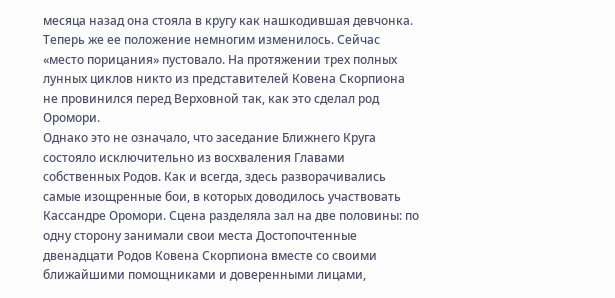месяца назад она стояла в кругу как нашкодившая девчонка. Теперь же ее положение немногим изменилось. Сейчас «место порицания» пустовало. На протяжении трех полных лунных циклов никто из представителей Ковена Скорпиона не провинился перед Верховной так, как это сделал род Оромори.
Однако это не означало, что заседание Ближнего Круга состояло исключительно из восхваления Главами собственных Родов. Как и всегда, здесь разворачивались самые изощренные бои, в которых доводилось участвовать Кассандре Оромори. Сцена разделяла зал на две половины: по одну сторону занимали свои места Достопочтенные двенадцати Родов Ковена Скорпиона вместе со своими ближайшими помощниками и доверенными лицами,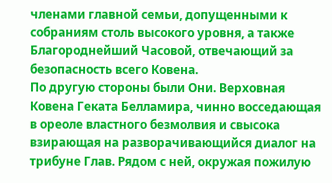членами главной семьи, допущенными к собраниям столь высокого уровня, а также Благороднейший Часовой, отвечающий за безопасность всего Ковена.
По другую стороны были Они. Верховная Ковена Геката Белламира, чинно восседающая в ореоле властного безмолвия и свысока взирающая на разворачивающийся диалог на трибуне Глав. Рядом с ней, окружая пожилую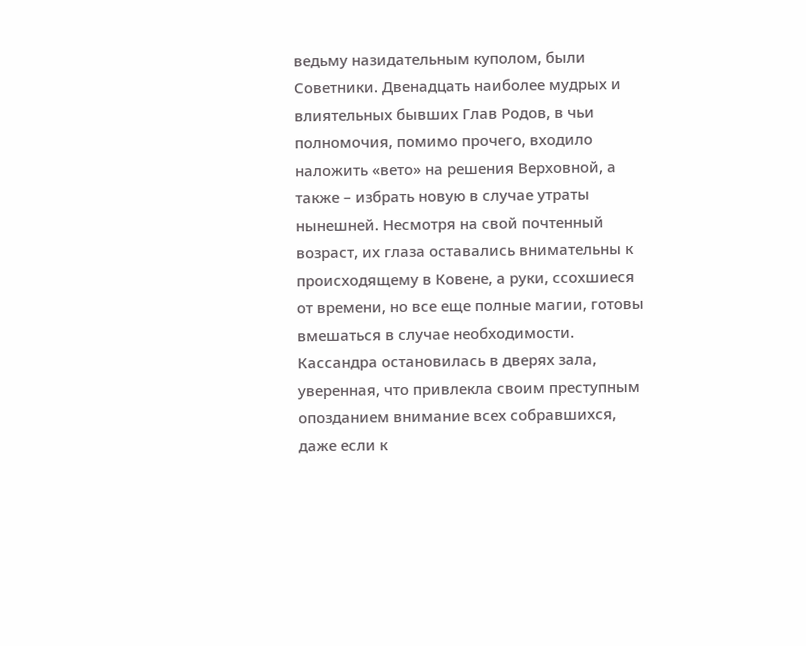ведьму назидательным куполом, были Советники. Двенадцать наиболее мудрых и влиятельных бывших Глав Родов, в чьи полномочия, помимо прочего, входило наложить «вето» на решения Верховной, а также – избрать новую в случае утраты нынешней. Несмотря на свой почтенный возраст, их глаза оставались внимательны к происходящему в Ковене, а руки, ссохшиеся от времени, но все еще полные магии, готовы вмешаться в случае необходимости.
Кассандра остановилась в дверях зала, уверенная, что привлекла своим преступным опозданием внимание всех собравшихся, даже если к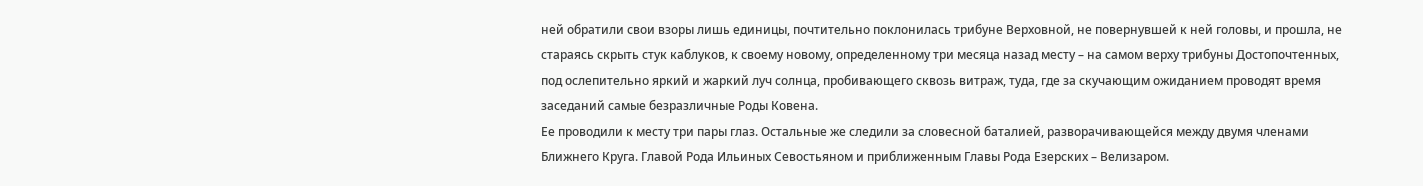ней обратили свои взоры лишь единицы, почтительно поклонилась трибуне Верховной, не повернувшей к ней головы, и прошла, не стараясь скрыть стук каблуков, к своему новому, определенному три месяца назад месту – на самом верху трибуны Достопочтенных, под ослепительно яркий и жаркий луч солнца, пробивающего сквозь витраж, туда, где за скучающим ожиданием проводят время заседаний самые безразличные Роды Ковена.
Ее проводили к месту три пары глаз. Остальные же следили за словесной баталией, разворачивающейся между двумя членами Ближнего Круга. Главой Рода Ильиных Севостьяном и приближенным Главы Рода Езерских – Велизаром.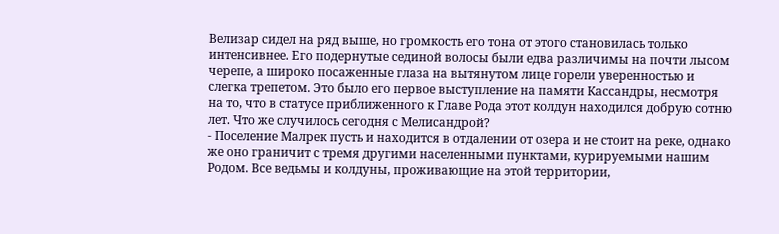Велизар сидел на ряд выше, но громкость его тона от этого становилась только интенсивнее. Его подернутые сединой волосы были едва различимы на почти лысом черепе, а широко посаженные глаза на вытянутом лице горели уверенностью и слегка трепетом. Это было его первое выступление на памяти Кассандры, несмотря на то, что в статусе приближенного к Главе Рода этот колдун находился добрую сотню лет. Что же случилось сегодня с Мелисандрой?
- Поселение Малрек пусть и находится в отдалении от озера и не стоит на реке, однако же оно граничит с тремя другими населенными пунктами, курируемыми нашим Родом. Все ведьмы и колдуны, проживающие на этой территории,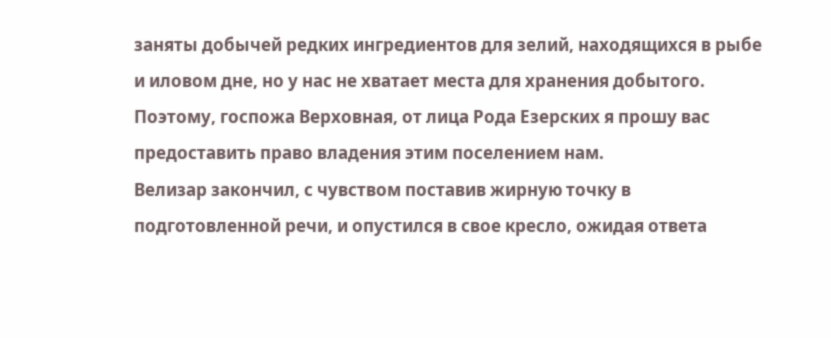заняты добычей редких ингредиентов для зелий, находящихся в рыбе и иловом дне, но у нас не хватает места для хранения добытого. Поэтому, госпожа Верховная, от лица Рода Езерских я прошу вас предоставить право владения этим поселением нам.
Велизар закончил, с чувством поставив жирную точку в подготовленной речи, и опустился в свое кресло, ожидая ответа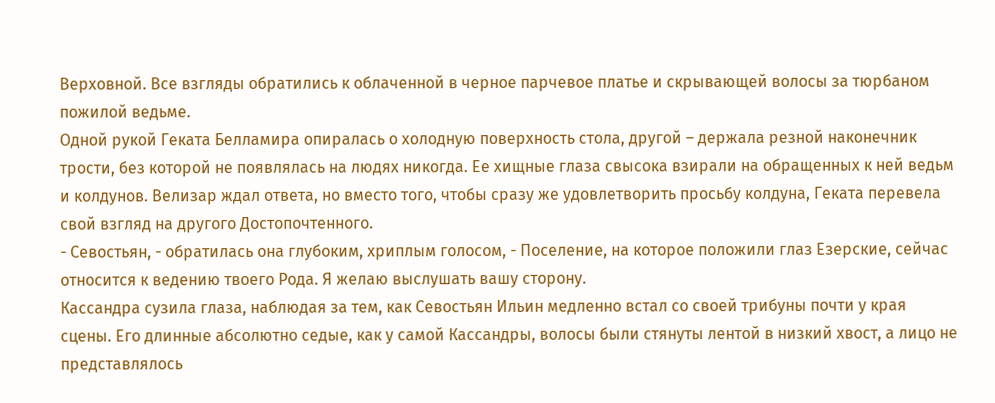Верховной. Все взгляды обратились к облаченной в черное парчевое платье и скрывающей волосы за тюрбаном пожилой ведьме.
Одной рукой Геката Белламира опиралась о холодную поверхность стола, другой – держала резной наконечник трости, без которой не появлялась на людях никогда. Ее хищные глаза свысока взирали на обращенных к ней ведьм и колдунов. Велизар ждал ответа, но вместо того, чтобы сразу же удовлетворить просьбу колдуна, Геката перевела свой взгляд на другого Достопочтенного.
- Севостьян, - обратилась она глубоким, хриплым голосом, - Поселение, на которое положили глаз Езерские, сейчас относится к ведению твоего Рода. Я желаю выслушать вашу сторону.
Кассандра сузила глаза, наблюдая за тем, как Севостьян Ильин медленно встал со своей трибуны почти у края сцены. Его длинные абсолютно седые, как у самой Кассандры, волосы были стянуты лентой в низкий хвост, а лицо не представлялось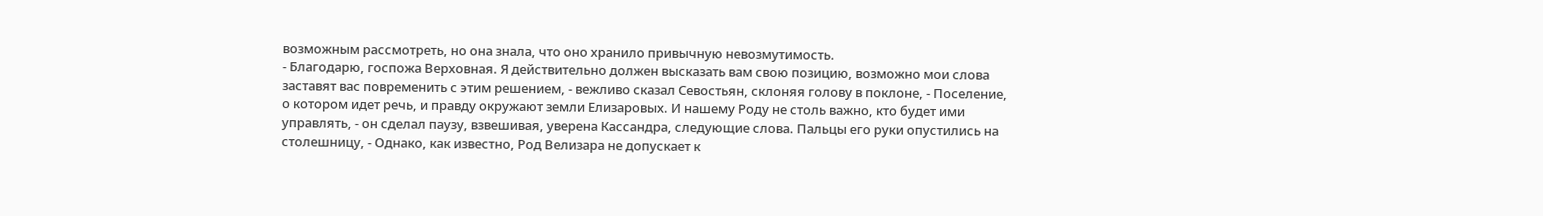возможным рассмотреть, но она знала, что оно хранило привычную невозмутимость.
- Благодарю, госпожа Верховная. Я действительно должен высказать вам свою позицию, возможно мои слова заставят вас повременить с этим решением, - вежливо сказал Севостьян, склоняя голову в поклоне, - Поселение, о котором идет речь, и правду окружают земли Елизаровых. И нашему Роду не столь важно, кто будет ими управлять, - он сделал паузу, взвешивая, уверена Кассандра, следующие слова. Пальцы его руки опустились на столешницу, - Однако, как известно, Род Велизара не допускает к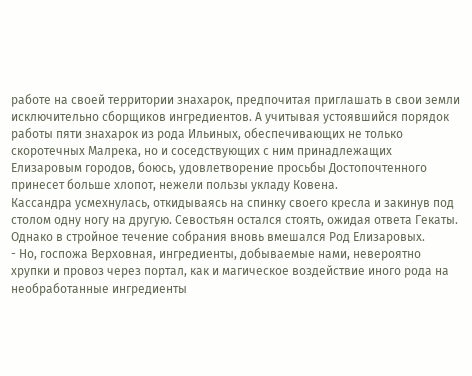работе на своей территории знахарок, предпочитая приглашать в свои земли исключительно сборщиков ингредиентов. А учитывая устоявшийся порядок работы пяти знахарок из рода Ильиных, обеспечивающих не только скоротечных Малрека, но и соседствующих с ним принадлежащих Елизаровым городов, боюсь, удовлетворение просьбы Достопочтенного принесет больше хлопот, нежели пользы укладу Ковена.
Кассандра усмехнулась, откидываясь на спинку своего кресла и закинув под столом одну ногу на другую. Севостьян остался стоять, ожидая ответа Гекаты. Однако в стройное течение собрания вновь вмешался Род Елизаровых.
- Но, госпожа Верховная, ингредиенты, добываемые нами, невероятно хрупки и провоз через портал, как и магическое воздействие иного рода на необработанные ингредиенты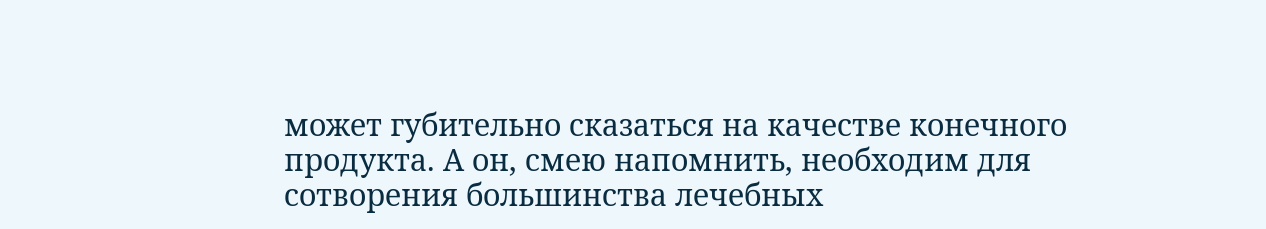может губительно сказаться на качестве конечного продукта. А он, смею напомнить, необходим для сотворения большинства лечебных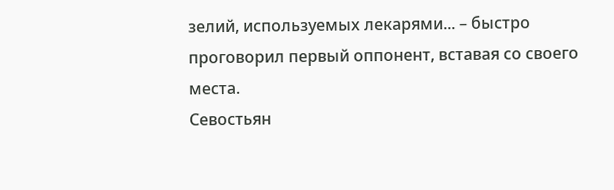зелий, используемых лекарями... – быстро проговорил первый оппонент, вставая со своего места.
Севостьян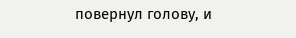повернул голову, и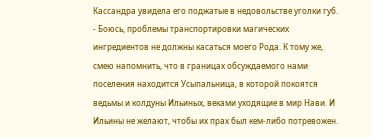Кассандра увидела его поджатые в недовольстве уголки губ.
- Боюсь, проблемы транспортировки магических ингредиентов не должны касаться моего Рода. К тому же, смею напомнить, что в границах обсуждаемого нами поселения находится Усыпальница, в которой покоятся ведьмы и колдуны Ильиных, веками уходящие в мир Нави. И Ильины не желают, чтобы их прах был кем-либо потревожен.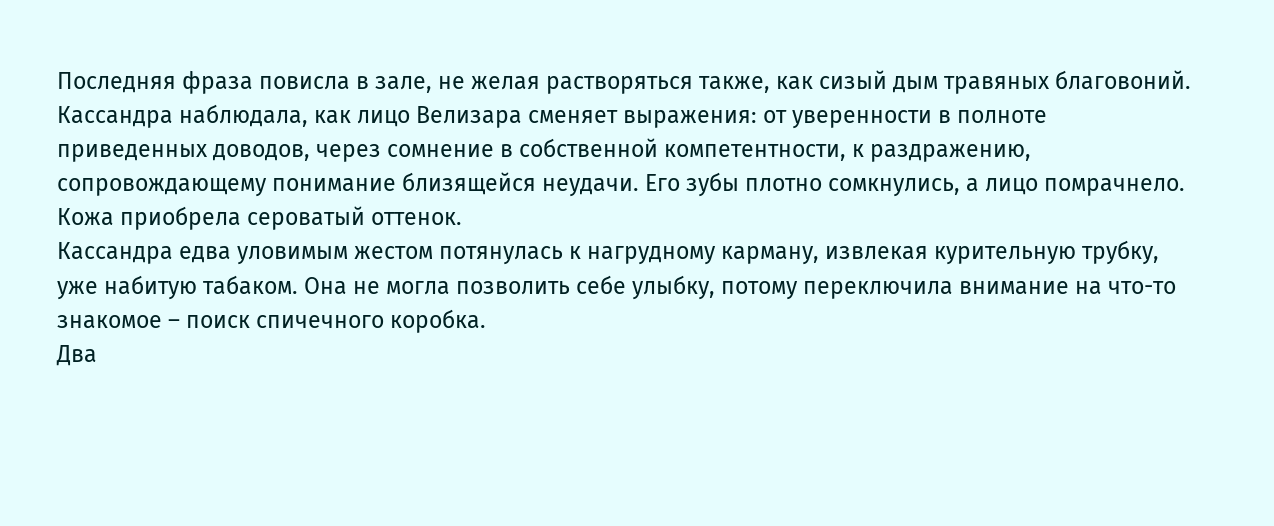Последняя фраза повисла в зале, не желая растворяться также, как сизый дым травяных благовоний. Кассандра наблюдала, как лицо Велизара сменяет выражения: от уверенности в полноте приведенных доводов, через сомнение в собственной компетентности, к раздражению, сопровождающему понимание близящейся неудачи. Его зубы плотно сомкнулись, а лицо помрачнело. Кожа приобрела сероватый оттенок.
Кассандра едва уловимым жестом потянулась к нагрудному карману, извлекая курительную трубку, уже набитую табаком. Она не могла позволить себе улыбку, потому переключила внимание на что-то знакомое – поиск спичечного коробка.
Два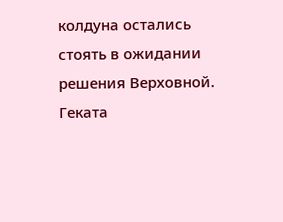колдуна остались стоять в ожидании решения Верховной. Геката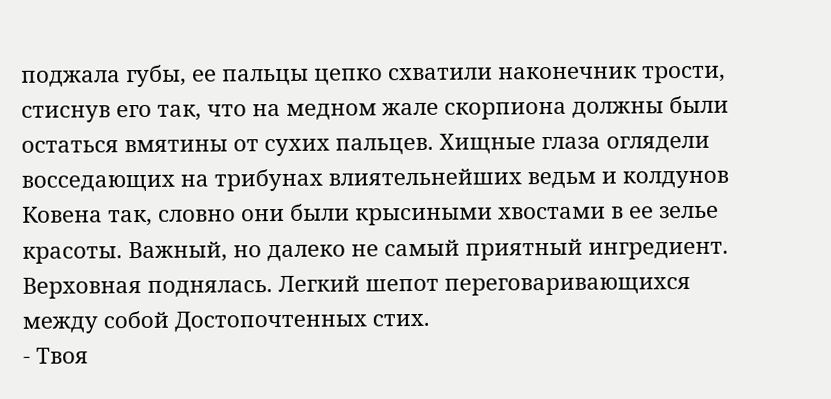поджала губы, ее пальцы цепко схватили наконечник трости, стиснув его так, что на медном жале скорпиона должны были остаться вмятины от сухих пальцев. Хищные глаза оглядели восседающих на трибунах влиятельнейших ведьм и колдунов Ковена так, словно они были крысиными хвостами в ее зелье красоты. Важный, но далеко не самый приятный ингредиент.
Верховная поднялась. Легкий шепот переговаривающихся между собой Достопочтенных стих.
- Твоя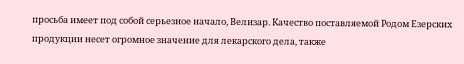просьба имеет под собой серьезное начало, Велизар. Качество поставляемой Родом Езерских продукции несет огромное значение для лекарского дела, также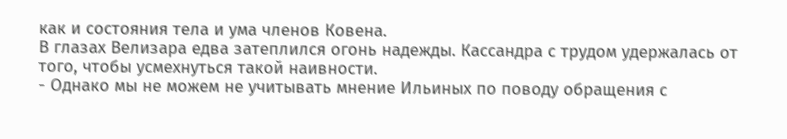как и состояния тела и ума членов Ковена.
В глазах Велизара едва затеплился огонь надежды. Кассандра с трудом удержалась от того, чтобы усмехнуться такой наивности.
- Однако мы не можем не учитывать мнение Ильиных по поводу обращения с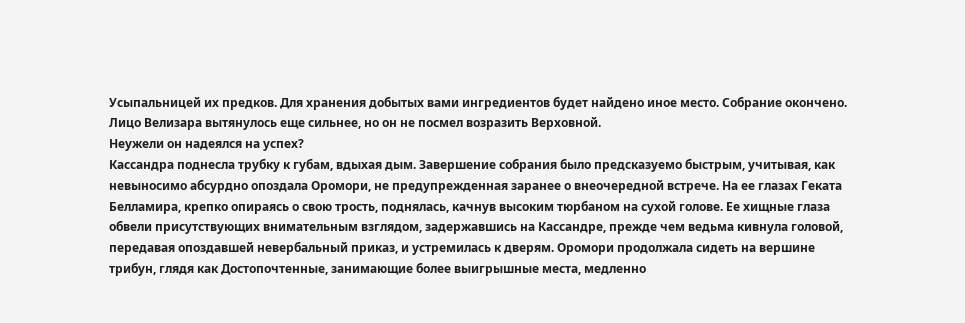Усыпальницей их предков. Для хранения добытых вами ингредиентов будет найдено иное место. Собрание окончено.
Лицо Велизара вытянулось еще сильнее, но он не посмел возразить Верховной.
Неужели он надеялся на успех?
Кассандра поднесла трубку к губам, вдыхая дым. Завершение собрания было предсказуемо быстрым, учитывая, как невыносимо абсурдно опоздала Оромори, не предупрежденная заранее о внеочередной встрече. На ее глазах Геката Белламира, крепко опираясь о свою трость, поднялась, качнув высоким тюрбаном на сухой голове. Ее хищные глаза обвели присутствующих внимательным взглядом, задержавшись на Кассандре, прежде чем ведьма кивнула головой, передавая опоздавшей невербальный приказ, и устремилась к дверям. Оромори продолжала сидеть на вершине трибун, глядя как Достопочтенные, занимающие более выигрышные места, медленно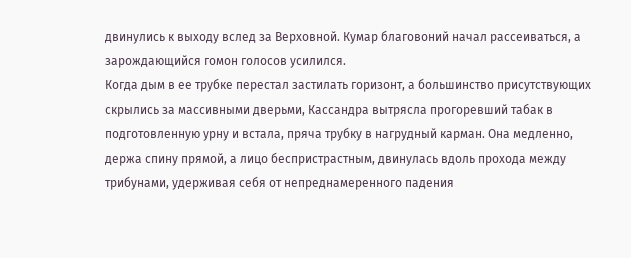двинулись к выходу вслед за Верховной. Кумар благовоний начал рассеиваться, а зарождающийся гомон голосов усилился.
Когда дым в ее трубке перестал застилать горизонт, а большинство присутствующих скрылись за массивными дверьми, Кассандра вытрясла прогоревший табак в подготовленную урну и встала, пряча трубку в нагрудный карман. Она медленно, держа спину прямой, а лицо беспристрастным, двинулась вдоль прохода между трибунами, удерживая себя от непреднамеренного падения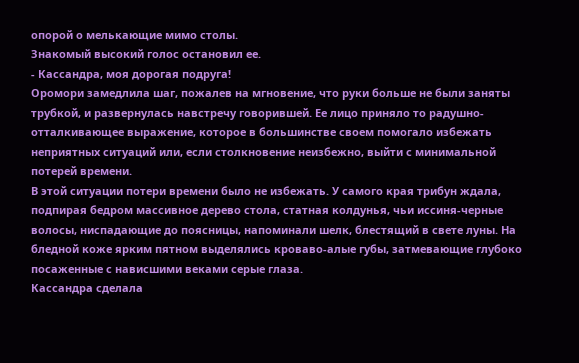опорой о мелькающие мимо столы.
Знакомый высокий голос остановил ее.
- Кассандра, моя дорогая подруга!
Оромори замедлила шаг, пожалев на мгновение, что руки больше не были заняты трубкой, и развернулась навстречу говорившей. Ее лицо приняло то радушно-отталкивающее выражение, которое в большинстве своем помогало избежать неприятных ситуаций или, если столкновение неизбежно, выйти с минимальной потерей времени.
В этой ситуации потери времени было не избежать. У самого края трибун ждала, подпирая бедром массивное дерево стола, статная колдунья, чьи иссиня-черные волосы, ниспадающие до поясницы, напоминали шелк, блестящий в свете луны. На бледной коже ярким пятном выделялись кроваво-алые губы, затмевающие глубоко посаженные с нависшими веками серые глаза.
Кассандра сделала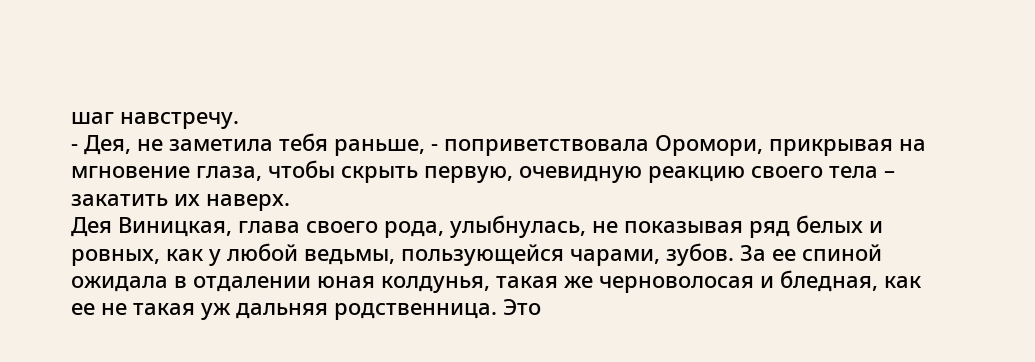шаг навстречу.
- Дея, не заметила тебя раньше, - поприветствовала Оромори, прикрывая на мгновение глаза, чтобы скрыть первую, очевидную реакцию своего тела – закатить их наверх.
Дея Виницкая, глава своего рода, улыбнулась, не показывая ряд белых и ровных, как у любой ведьмы, пользующейся чарами, зубов. За ее спиной ожидала в отдалении юная колдунья, такая же черноволосая и бледная, как ее не такая уж дальняя родственница. Это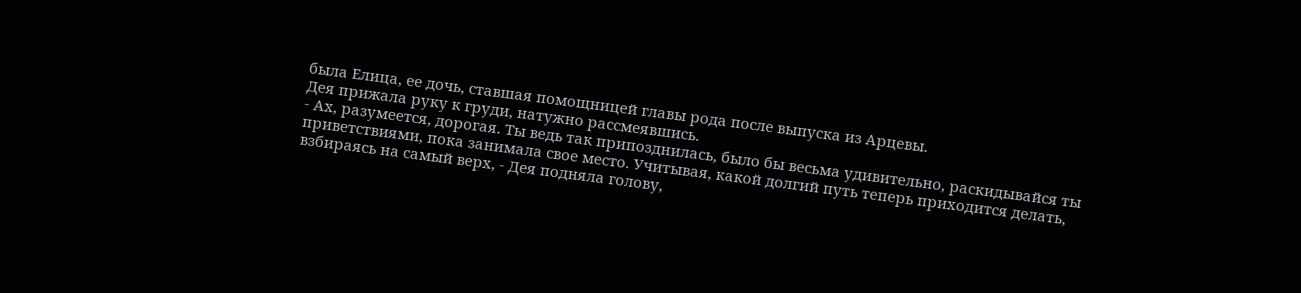была Елица, ее дочь, ставшая помощницей главы рода после выпуска из Арцевы.
Дея прижала руку к груди, натужно рассмеявшись.
- Ах, разумеется, дорогая. Ты ведь так припозднилась, было бы весьма удивительно, раскидывайся ты приветствиями, пока занимала свое место. Учитывая, какой долгий путь теперь приходится делать, взбираясь на самый верх, - Дея подняла голову,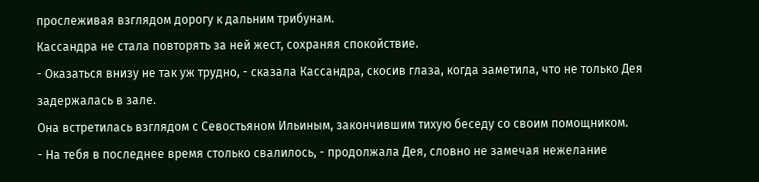прослеживая взглядом дорогу к дальним трибунам.
Кассандра не стала повторять за ней жест, сохраняя спокойствие.
- Оказаться внизу не так уж трудно, - сказала Кассандра, скосив глаза, когда заметила, что не только Дея задержалась в зале.
Она встретилась взглядом с Севостьяном Ильиным, закончившим тихую беседу со своим помощником.
- На тебя в последнее время столько свалилось, - продолжала Дея, словно не замечая нежелание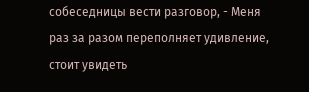собеседницы вести разговор, - Меня раз за разом переполняет удивление, стоит увидеть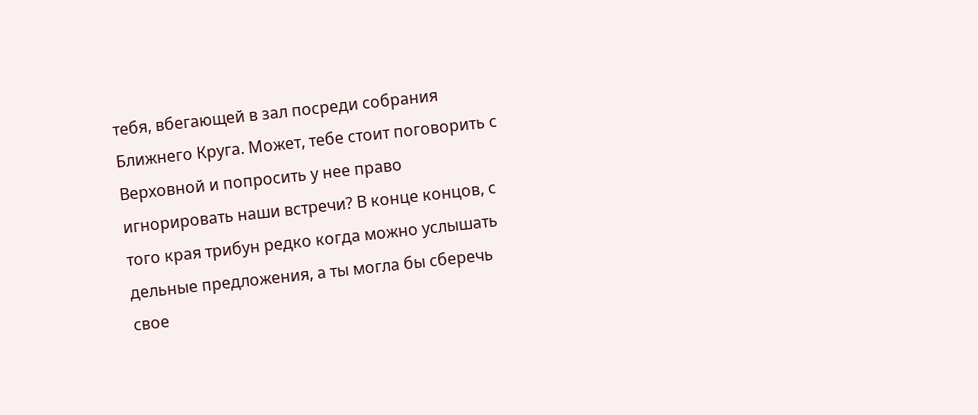тебя, вбегающей в зал посреди собрания Ближнего Круга. Может, тебе стоит поговорить с Верховной и попросить у нее право игнорировать наши встречи? В конце концов, с того края трибун редко когда можно услышать дельные предложения, а ты могла бы сберечь свое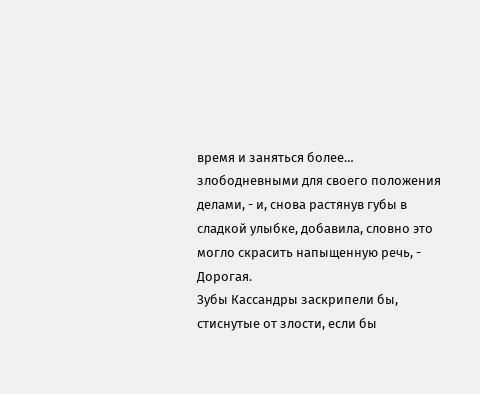время и заняться более… злободневными для своего положения делами, - и, снова растянув губы в сладкой улыбке, добавила, словно это могло скрасить напыщенную речь, - Дорогая.
Зубы Кассандры заскрипели бы, стиснутые от злости, если бы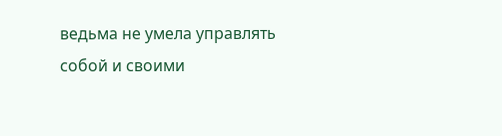ведьма не умела управлять собой и своими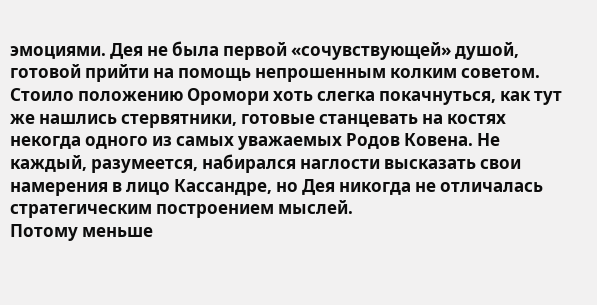эмоциями. Дея не была первой «сочувствующей» душой, готовой прийти на помощь непрошенным колким советом. Стоило положению Оромори хоть слегка покачнуться, как тут же нашлись стервятники, готовые станцевать на костях некогда одного из самых уважаемых Родов Ковена. Не каждый, разумеется, набирался наглости высказать свои намерения в лицо Кассандре, но Дея никогда не отличалась стратегическим построением мыслей.
Потому меньше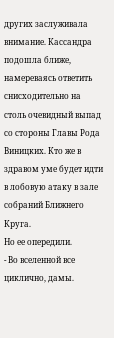других заслуживала внимание. Кассандра подошла ближе, намереваясь ответить снисходительно на столь очевидный выпад со стороны Главы Рода Виницких. Кто же в здравом уме будет идти в лобовую атаку в зале собраний Ближнего Круга.
Но ее опередили.
- Во вселенной все циклично, дамы.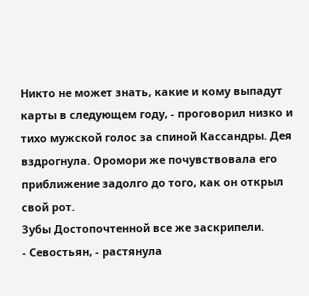Никто не может знать, какие и кому выпадут карты в следующем году, - проговорил низко и тихо мужской голос за спиной Кассандры. Дея вздрогнула. Оромори же почувствовала его приближение задолго до того, как он открыл свой рот.
Зубы Достопочтенной все же заскрипели.
- Севостьян, - растянула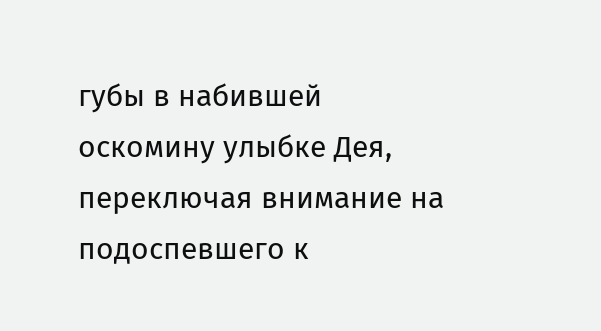губы в набившей оскомину улыбке Дея, переключая внимание на подоспевшего к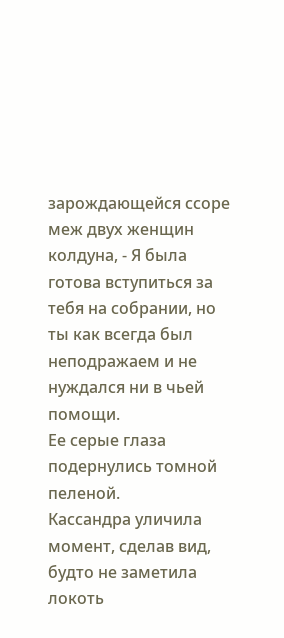зарождающейся ссоре меж двух женщин колдуна, - Я была готова вступиться за тебя на собрании, но ты как всегда был неподражаем и не нуждался ни в чьей помощи.
Ее серые глаза подернулись томной пеленой.
Кассандра уличила момент, сделав вид, будто не заметила локоть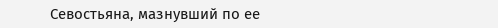Севостьяна, мазнувший по ее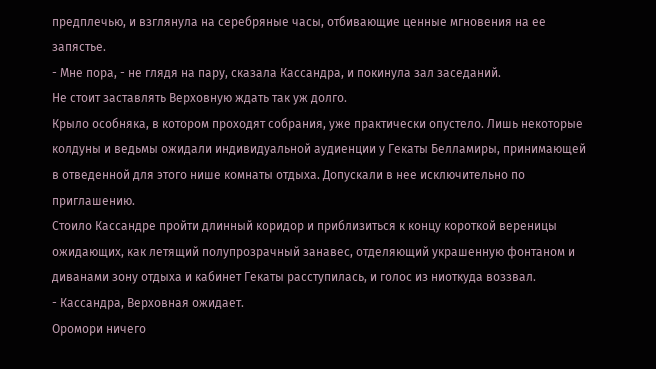предплечью, и взглянула на серебряные часы, отбивающие ценные мгновения на ее запястье.
- Мне пора, - не глядя на пару, сказала Кассандра, и покинула зал заседаний.
Не стоит заставлять Верховную ждать так уж долго.
Крыло особняка, в котором проходят собрания, уже практически опустело. Лишь некоторые колдуны и ведьмы ожидали индивидуальной аудиенции у Гекаты Белламиры, принимающей в отведенной для этого нише комнаты отдыха. Допускали в нее исключительно по приглашению.
Стоило Кассандре пройти длинный коридор и приблизиться к концу короткой вереницы ожидающих, как летящий полупрозрачный занавес, отделяющий украшенную фонтаном и диванами зону отдыха и кабинет Гекаты расступилась, и голос из ниоткуда воззвал.
- Кассандра, Верховная ожидает.
Оромори ничего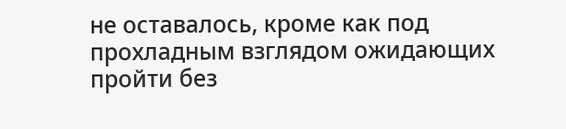не оставалось, кроме как под прохладным взглядом ожидающих пройти без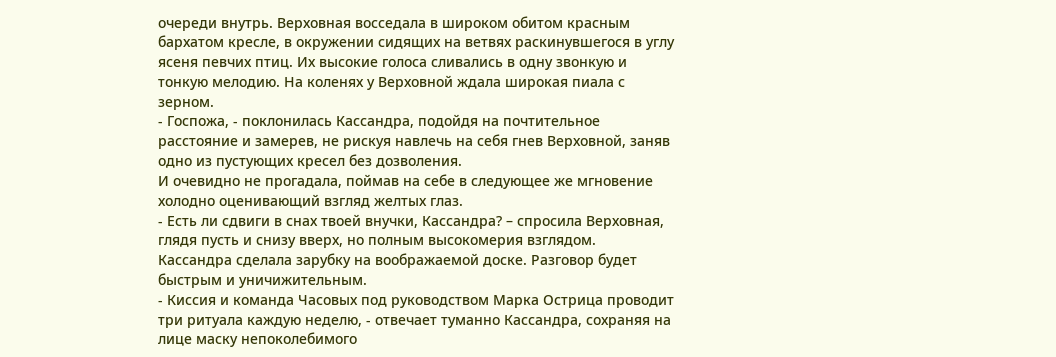очереди внутрь. Верховная восседала в широком обитом красным бархатом кресле, в окружении сидящих на ветвях раскинувшегося в углу ясеня певчих птиц. Их высокие голоса сливались в одну звонкую и тонкую мелодию. На коленях у Верховной ждала широкая пиала с зерном.
- Госпожа, - поклонилась Кассандра, подойдя на почтительное расстояние и замерев, не рискуя навлечь на себя гнев Верховной, заняв одно из пустующих кресел без дозволения.
И очевидно не прогадала, поймав на себе в следующее же мгновение холодно оценивающий взгляд желтых глаз.
- Есть ли сдвиги в снах твоей внучки, Кассандра? – спросила Верховная, глядя пусть и снизу вверх, но полным высокомерия взглядом.
Кассандра сделала зарубку на воображаемой доске. Разговор будет быстрым и уничижительным.
- Киссия и команда Часовых под руководством Марка Острица проводит три ритуала каждую неделю, - отвечает туманно Кассандра, сохраняя на лице маску непоколебимого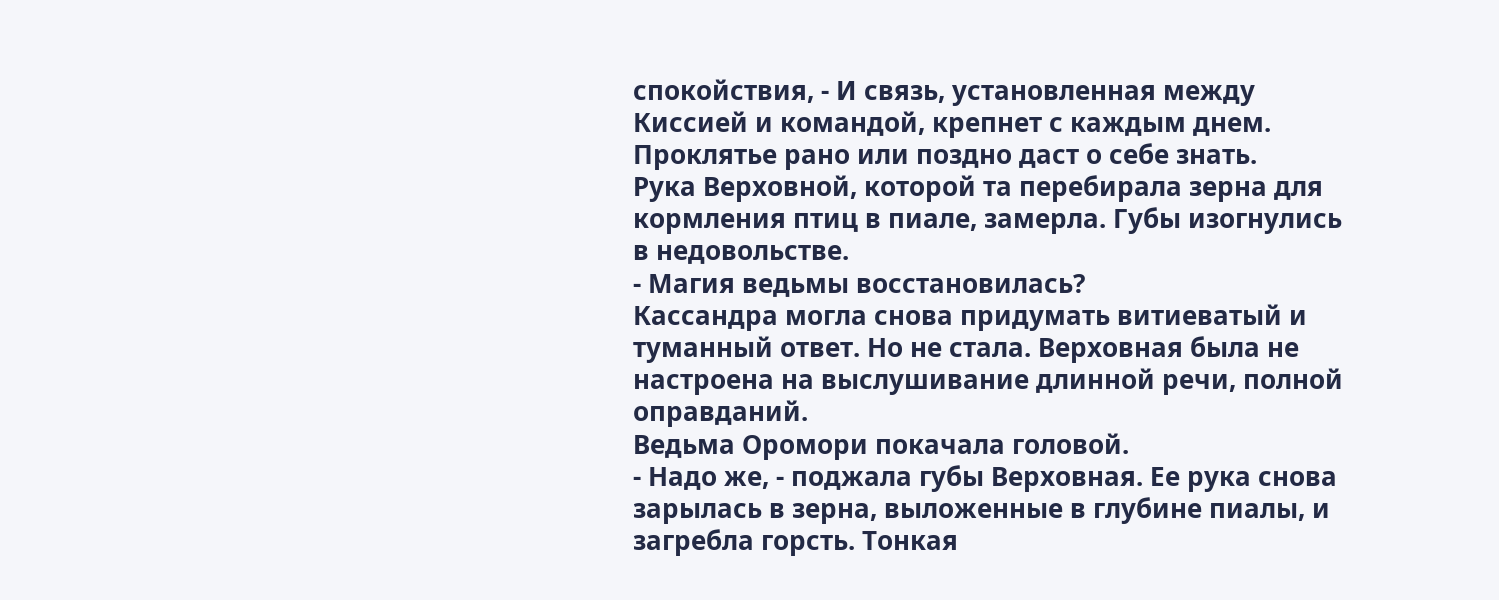спокойствия, - И связь, установленная между Киссией и командой, крепнет с каждым днем. Проклятье рано или поздно даст о себе знать.
Рука Верховной, которой та перебирала зерна для кормления птиц в пиале, замерла. Губы изогнулись в недовольстве.
- Магия ведьмы восстановилась?
Кассандра могла снова придумать витиеватый и туманный ответ. Но не стала. Верховная была не настроена на выслушивание длинной речи, полной оправданий.
Ведьма Оромори покачала головой.
- Надо же, - поджала губы Верховная. Ее рука снова зарылась в зерна, выложенные в глубине пиалы, и загребла горсть. Тонкая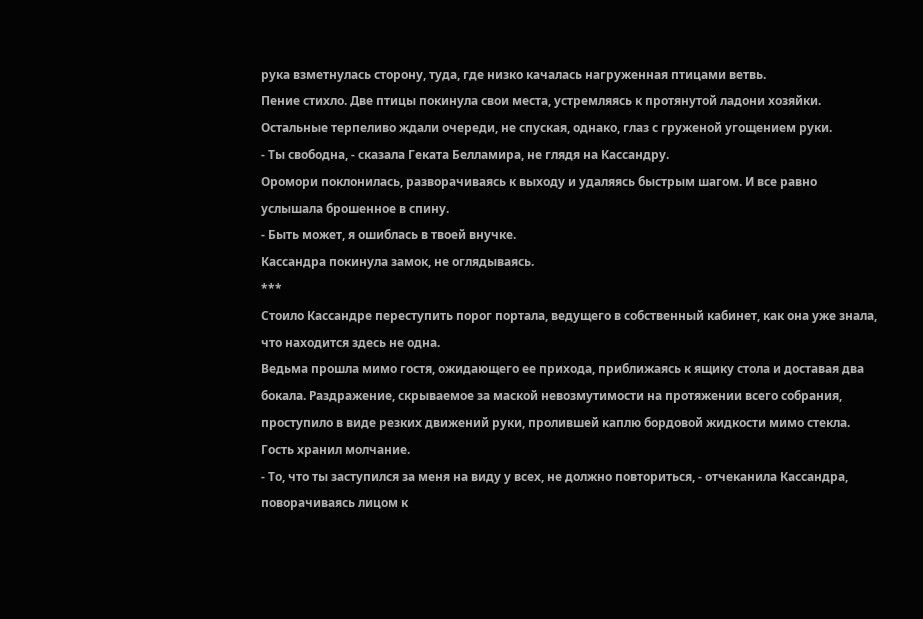рука взметнулась сторону, туда, где низко качалась нагруженная птицами ветвь.
Пение стихло. Две птицы покинула свои места, устремляясь к протянутой ладони хозяйки. Остальные терпеливо ждали очереди, не спуская, однако, глаз с груженой угощением руки.
- Ты свободна, - сказала Геката Белламира, не глядя на Кассандру.
Оромори поклонилась, разворачиваясь к выходу и удаляясь быстрым шагом. И все равно услышала брошенное в спину.
- Быть может, я ошиблась в твоей внучке.
Кассандра покинула замок, не оглядываясь.
***
Стоило Кассандре переступить порог портала, ведущего в собственный кабинет, как она уже знала, что находится здесь не одна.
Ведьма прошла мимо гостя, ожидающего ее прихода, приближаясь к ящику стола и доставая два бокала. Раздражение, скрываемое за маской невозмутимости на протяжении всего собрания, проступило в виде резких движений руки, пролившей каплю бордовой жидкости мимо стекла. Гость хранил молчание.
- То, что ты заступился за меня на виду у всех, не должно повториться, - отчеканила Кассандра, поворачиваясь лицом к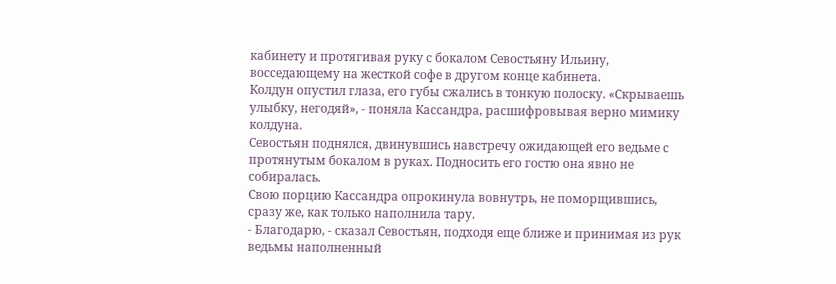кабинету и протягивая руку с бокалом Севостьяну Ильину, восседающему на жесткой софе в другом конце кабинета.
Колдун опустил глаза, его губы сжались в тонкую полоску. «Скрываешь улыбку, негодяй», - поняла Кассандра, расшифровывая верно мимику колдуна.
Севостьян поднялся, двинувшись навстречу ожидающей его ведьме с протянутым бокалом в руках. Подносить его гостю она явно не собиралась.
Свою порцию Кассандра опрокинула вовнутрь, не поморщившись, сразу же, как только наполнила тару.
- Благодарю, - сказал Севостьян, подходя еще ближе и принимая из рук ведьмы наполненный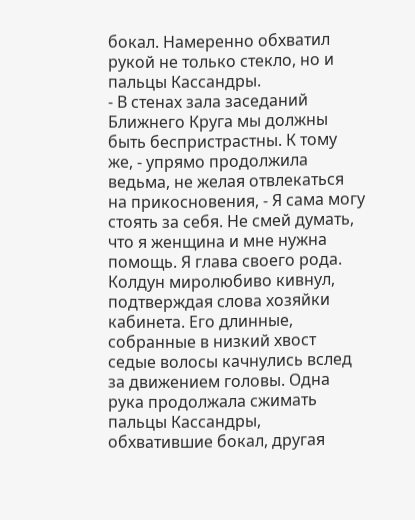бокал. Намеренно обхватил рукой не только стекло, но и пальцы Кассандры.
- В стенах зала заседаний Ближнего Круга мы должны быть беспристрастны. К тому же, - упрямо продолжила ведьма, не желая отвлекаться на прикосновения, - Я сама могу стоять за себя. Не смей думать, что я женщина и мне нужна помощь. Я глава своего рода.
Колдун миролюбиво кивнул, подтверждая слова хозяйки кабинета. Его длинные, собранные в низкий хвост седые волосы качнулись вслед за движением головы. Одна рука продолжала сжимать пальцы Кассандры, обхватившие бокал, другая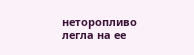неторопливо легла на ее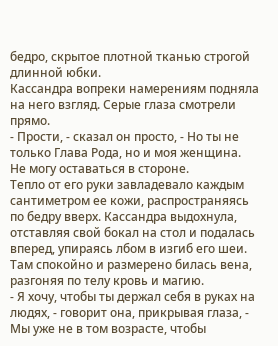бедро, скрытое плотной тканью строгой длинной юбки.
Кассандра вопреки намерениям подняла на него взгляд. Серые глаза смотрели прямо.
- Прости, - сказал он просто, - Но ты не только Глава Рода, но и моя женщина. Не могу оставаться в стороне.
Тепло от его руки завладевало каждым сантиметром ее кожи, распространяясь по бедру вверх. Кассандра выдохнула, отставляя свой бокал на стол и подалась вперед, упираясь лбом в изгиб его шеи. Там спокойно и размерено билась вена, разгоняя по телу кровь и магию.
- Я хочу, чтобы ты держал себя в руках на людях, - говорит она, прикрывая глаза, - Мы уже не в том возрасте, чтобы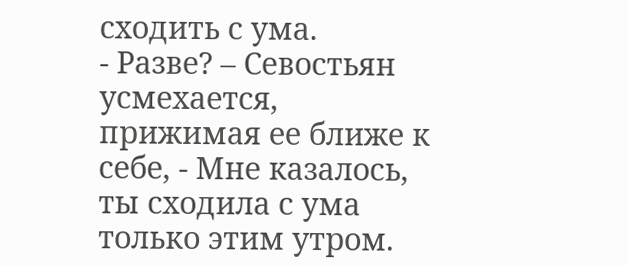сходить с ума.
- Разве? – Севостьян усмехается, прижимая ее ближе к себе, - Мне казалось, ты сходила с ума только этим утром.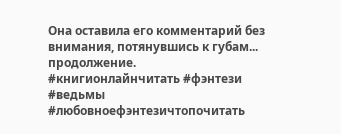Она оставила его комментарий без внимания, потянувшись к губам... продолжение.
#книгионлайнчитать #фэнтези #ведьмы #любовноефэнтезичтопочитать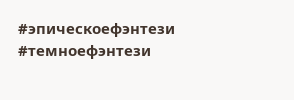#эпическоефэнтези #темноефэнтези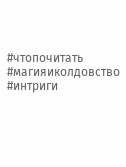#чтопочитать #магияиколдовство #интриги